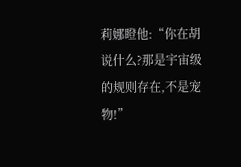莉娜瞪他:“你在胡说什么?那是宇宙级的规则存在,不是宠物!”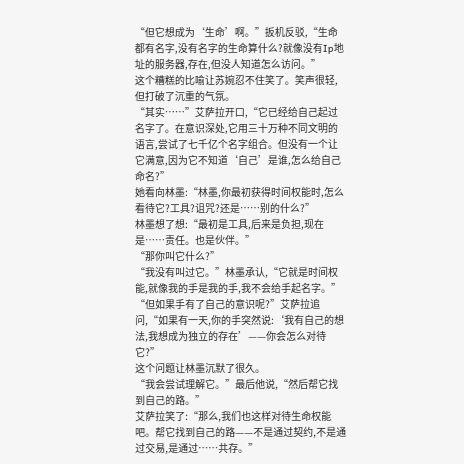“但它想成为‘生命’啊。”扳机反驳,“生命都有名字,没有名字的生命算什么?就像没有Ip地址的服务器,存在,但没人知道怎么访问。”
这个糟糕的比喻让苏婉忍不住笑了。笑声很轻,但打破了沉重的气氛。
“其实……”艾萨拉开口,“它已经给自己起过名字了。在意识深处,它用三十万种不同文明的语言,尝试了七千亿个名字组合。但没有一个让它满意,因为它不知道‘自己’是谁,怎么给自己命名?”
她看向林墨:“林墨,你最初获得时间权能时,怎么看待它?工具?诅咒?还是……别的什么?”
林墨想了想:“最初是工具,后来是负担,现在是……责任。也是伙伴。”
“那你叫它什么?”
“我没有叫过它。”林墨承认,“它就是时间权能,就像我的手是我的手,我不会给手起名字。”
“但如果手有了自己的意识呢?”艾萨拉追问,“如果有一天,你的手突然说:‘我有自己的想法,我想成为独立的存在’——你会怎么对待它?”
这个问题让林墨沉默了很久。
“我会尝试理解它。”最后他说,“然后帮它找到自己的路。”
艾萨拉笑了:“那么,我们也这样对待生命权能吧。帮它找到自己的路——不是通过契约,不是通过交易,是通过……共存。”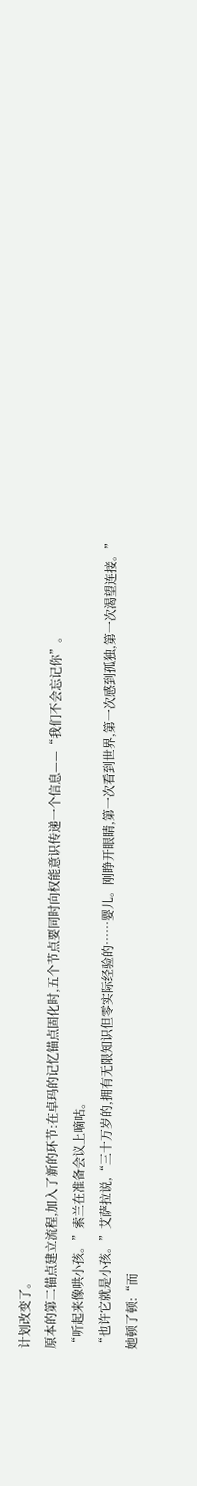计划改变了。
原本的第二锚点建立流程,加入了新的环节:在卓玛的记忆锚点固化时,五个节点要同时向权能意识传递一个信息——“我们不会忘记你”。
“听起来像哄小孩。”索兰在准备会议上嘀咕。
“也许它就是小孩。”艾萨拉说,“三十万岁的,拥有无限知识但零实际经验的……婴儿。刚睁开眼睛,第一次看到世界,第一次感到孤独,第一次渴望连接。”
她顿了顿:“而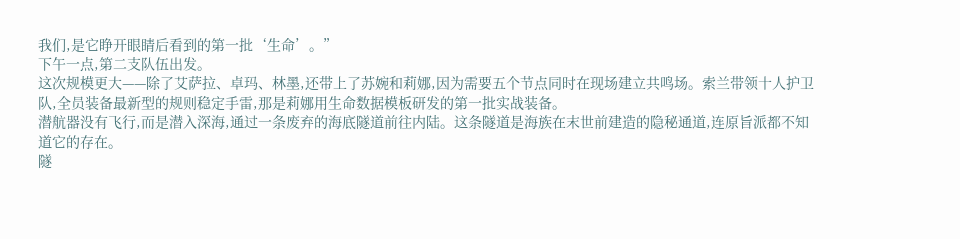我们,是它睁开眼睛后看到的第一批‘生命’。”
下午一点,第二支队伍出发。
这次规模更大——除了艾萨拉、卓玛、林墨,还带上了苏婉和莉娜,因为需要五个节点同时在现场建立共鸣场。索兰带领十人护卫队,全员装备最新型的规则稳定手雷,那是莉娜用生命数据模板研发的第一批实战装备。
潜航器没有飞行,而是潜入深海,通过一条废弃的海底隧道前往内陆。这条隧道是海族在末世前建造的隐秘通道,连原旨派都不知道它的存在。
隧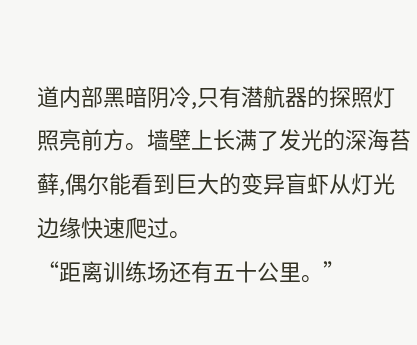道内部黑暗阴冷,只有潜航器的探照灯照亮前方。墙壁上长满了发光的深海苔藓,偶尔能看到巨大的变异盲虾从灯光边缘快速爬过。
“距离训练场还有五十公里。”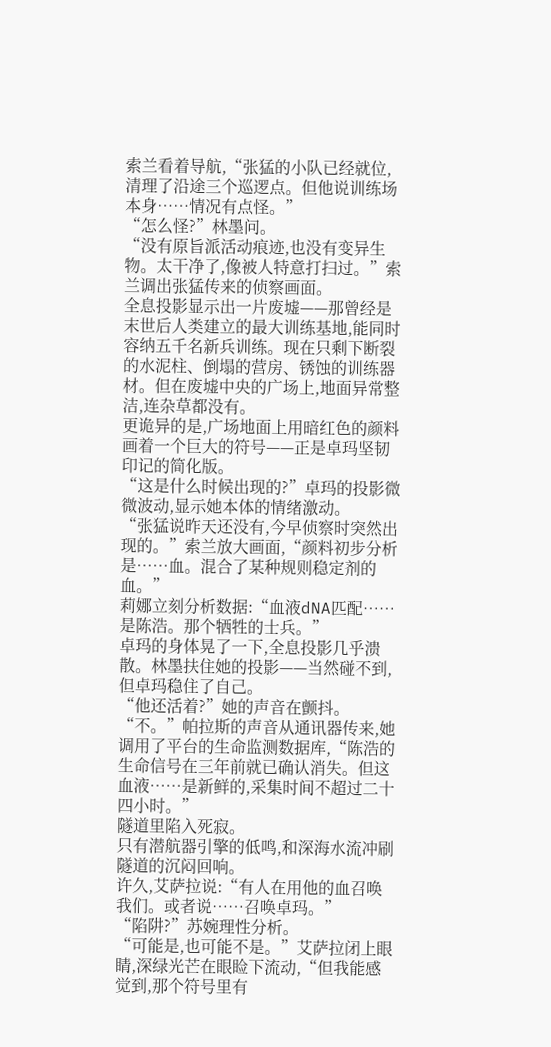索兰看着导航,“张猛的小队已经就位,清理了沿途三个巡逻点。但他说训练场本身……情况有点怪。”
“怎么怪?”林墨问。
“没有原旨派活动痕迹,也没有变异生物。太干净了,像被人特意打扫过。”索兰调出张猛传来的侦察画面。
全息投影显示出一片废墟——那曾经是末世后人类建立的最大训练基地,能同时容纳五千名新兵训练。现在只剩下断裂的水泥柱、倒塌的营房、锈蚀的训练器材。但在废墟中央的广场上,地面异常整洁,连杂草都没有。
更诡异的是,广场地面上用暗红色的颜料画着一个巨大的符号——正是卓玛坚韧印记的简化版。
“这是什么时候出现的?”卓玛的投影微微波动,显示她本体的情绪激动。
“张猛说昨天还没有,今早侦察时突然出现的。”索兰放大画面,“颜料初步分析是……血。混合了某种规则稳定剂的血。”
莉娜立刻分析数据:“血液dNA匹配……是陈浩。那个牺牲的士兵。”
卓玛的身体晃了一下,全息投影几乎溃散。林墨扶住她的投影——当然碰不到,但卓玛稳住了自己。
“他还活着?”她的声音在颤抖。
“不。”帕拉斯的声音从通讯器传来,她调用了平台的生命监测数据库,“陈浩的生命信号在三年前就已确认消失。但这血液……是新鲜的,采集时间不超过二十四小时。”
隧道里陷入死寂。
只有潜航器引擎的低鸣,和深海水流冲刷隧道的沉闷回响。
许久,艾萨拉说:“有人在用他的血召唤我们。或者说……召唤卓玛。”
“陷阱?”苏婉理性分析。
“可能是,也可能不是。”艾萨拉闭上眼睛,深绿光芒在眼睑下流动,“但我能感觉到,那个符号里有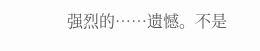强烈的……遗憾。不是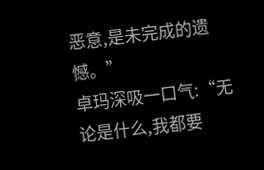恶意,是未完成的遗憾。”
卓玛深吸一口气:“无论是什么,我都要